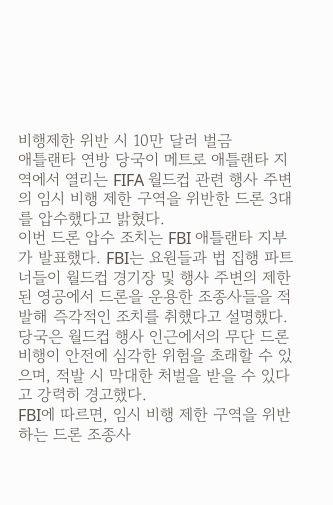비행제한 위반 시 10만 달러 벌금
애틀랜타 연방 당국이 메트로 애틀랜타 지역에서 열리는 FIFA 월드컵 관련 행사 주변의 임시 비행 제한 구역을 위반한 드론 3대를 압수했다고 밝혔다.
이번 드론 압수 조치는 FBI 애틀랜타 지부가 발표했다. FBI는 요원들과 법 집행 파트너들이 월드컵 경기장 및 행사 주변의 제한된 영공에서 드론을 운용한 조종사들을 적발해 즉각적인 조치를 취했다고 설명했다.
당국은 월드컵 행사 인근에서의 무단 드론 비행이 안전에 심각한 위험을 초래할 수 있으며, 적발 시 막대한 처벌을 받을 수 있다고 강력히 경고했다.
FBI에 따르면, 임시 비행 제한 구역을 위반하는 드론 조종사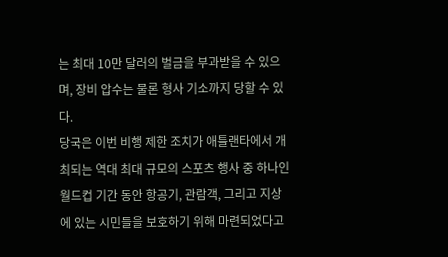는 최대 10만 달러의 벌금을 부과받을 수 있으며, 장비 압수는 물론 형사 기소까지 당할 수 있다.
당국은 이번 비행 제한 조치가 애틀랜타에서 개최되는 역대 최대 규모의 스포츠 행사 중 하나인 월드컵 기간 동안 항공기, 관람객, 그리고 지상에 있는 시민들을 보호하기 위해 마련되었다고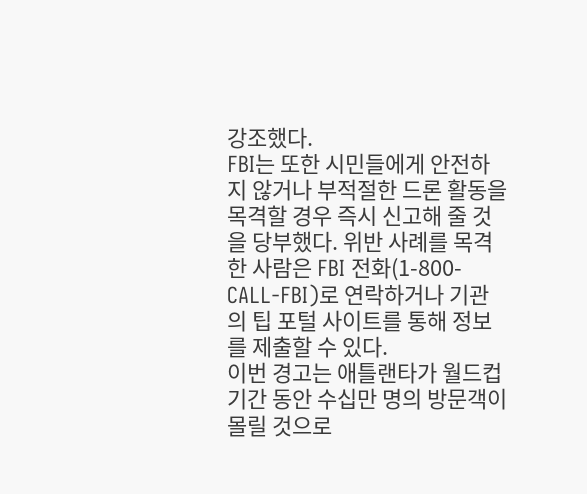강조했다.
FBI는 또한 시민들에게 안전하지 않거나 부적절한 드론 활동을 목격할 경우 즉시 신고해 줄 것을 당부했다. 위반 사례를 목격한 사람은 FBI 전화(1-800-CALL-FBI)로 연락하거나 기관의 팁 포털 사이트를 통해 정보를 제출할 수 있다.
이번 경고는 애틀랜타가 월드컵 기간 동안 수십만 명의 방문객이 몰릴 것으로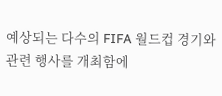예상되는 다수의 FIFA 월드컵 경기와 관련 행사를 개최함에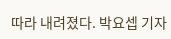따라 내려졌다. 박요셉 기자